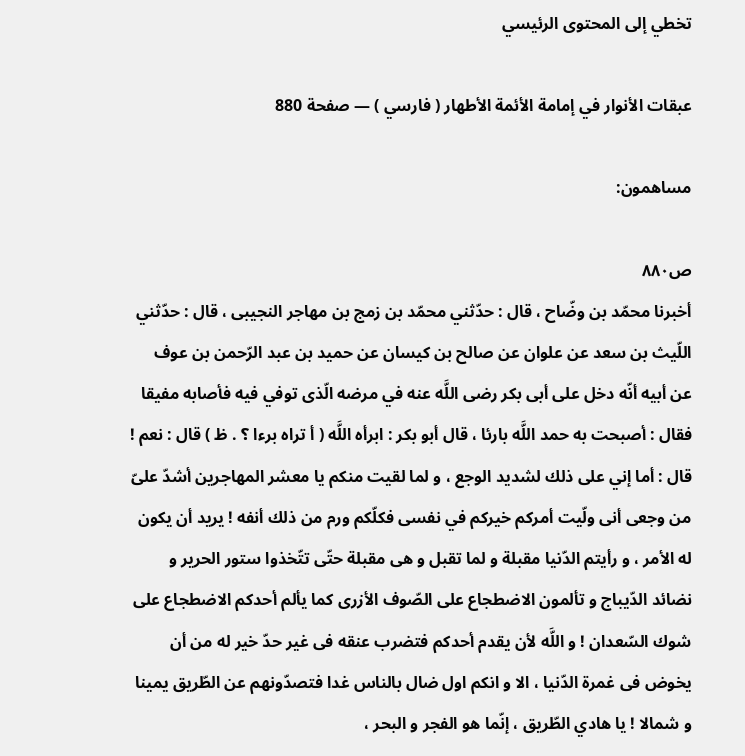تخطي إلى المحتوى الرئيسي

عبقات الأنوار في إمامة الأئمة الأطهار ( فارسي ) — صفحة 880

مساهمون:

ص٨٨٠
أخبرنا محمّد بن وضّاح ، قال : حدّثني محمّد بن زمج بن مهاجر النجيبى ، قال : حدّثني اللّيث بن سعد عن علوان عن صالح بن كيسان عن حميد بن عبد الرّحمن بن عوف عن أبيه أنّه دخل على أبى بكر رضى اللَّه عنه في مرضه الّذى توفي فيه فأصابه مفيقا فقال : أصبحت به حمد اللَّه بارئا ، قال أبو بكر : ابرأه اللَّه ( أ تراه برءا ؟ . ظ ) قال : نعم ! قال : أما إني على ذلك لشديد الوجع ، و لما لقيت منكم يا معشر المهاجرين أشدّ علىّ من وجعى أنى ولّيت أمركم خيركم في نفسى فكلّكم ورم من ذلك أنفه ! يريد أن يكون له الأمر ، و رأيتم الدّنيا مقبلة و لما تقبل و هى مقبلة حتّى تتّخذوا ستور الحرير و نضائد الدّيباج و تألمون الاضطجاع على الصّوف الأزرى كما يألم أحدكم الاضطجاع على شوك السّعدان ! و اللَّه لأن يقدم أحدكم فتضرب عنقه فى غير حدّ خير له من أن يخوض فى غمرة الدّنيا ، الا و انكم اول ضال بالناس غدا فتصدّونهم عن الطّريق يمينا و شمالا ! يا هادي الطّريق ، إنّما هو الفجر و البحر ،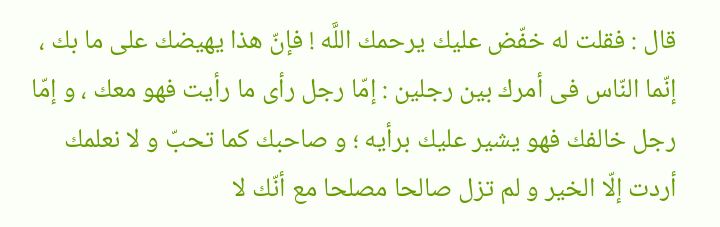قال : فقلت له خفّض عليك يرحمك اللَّه ! فإنّ هذا يهيضك على ما بك ، إنّما النّاس فى أمرك بين رجلين : إمّا رجل رأى ما رأيت فهو معك ، و إمّا رجل خالفك فهو يشير عليك برأيه ؛ و صاحبك كما تحبّ و لا نعلمك أردت إلّا الخير و لم تزل صالحا مصلحا مع أنّك لا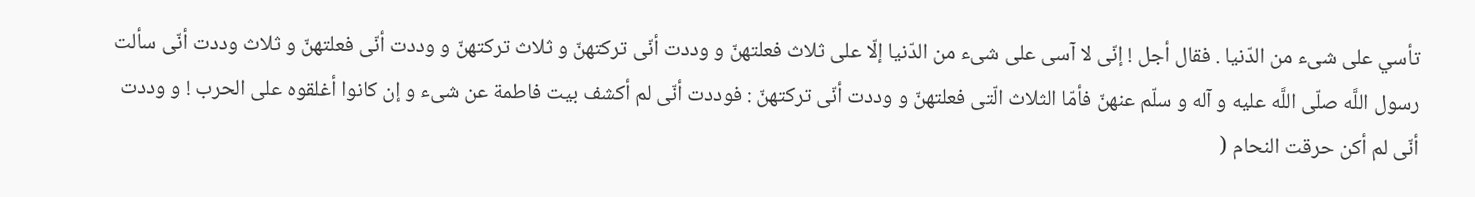تأسي على شىء من الدّنيا . فقال أجل ! إنّى لا آسى على شىء من الدّنيا إلّا على ثلاث فعلتهنّ و وددت أنّى تركتهنّ و ثلاث تركتهنّ و وددت أنّى فعلتهنّ و ثلاث وددت أنّى سألت رسول اللَّه صلّى اللَّه عليه و آله و سلّم عنهنّ فأمّا الثلاث الّتى فعلتهنّ و وددت أنّى تركتهنّ : فوددت أنّى لم أكشف بيت فاطمة عن شىء و إن كانوا أغلقوه على الحرب ! و وددت أنّى لم أكن حرقت النحام (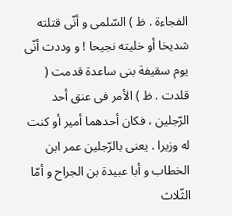الفجاءة . ظ ) السّلمى و أنّى قتلته شديخا أو خليته نجيحا ! و وددت أنّى يوم سقيفة بنى ساعدة قدمت ( قلدت . ظ ) الأمر فى عنق أحد الرّجلين ، فكان أحدهما أمير أو كنت له وزيرا . يعنى بالرّجلين عمر ابن الخطاب و أبا عبيدة بن الجراح و أمّا الثّلاث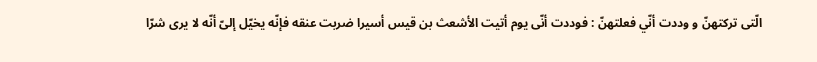الّتى تركتهنّ و وددت أنّي فعلتهنّ : فوددت أنّى يوم أتيت الأشعث بن قيس أسيرا ضربت عنقه فإنّه يخيّل إلىّ أنّه لا يرى شرّا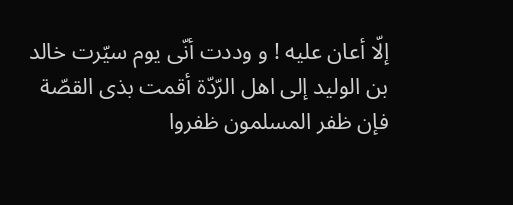إلّا أعان عليه ! و وددت أنّى يوم سيّرت خالد بن الوليد إلى اهل الرّدّة أقمت بذى القصّة فإن ظفر المسلمون ظفروا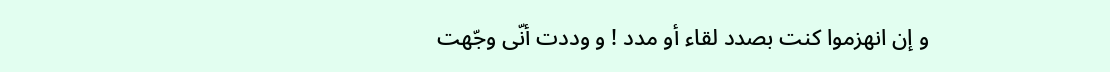و إن انهزموا كنت بصدد لقاء أو مدد ! و وددت أنّى وجّهت